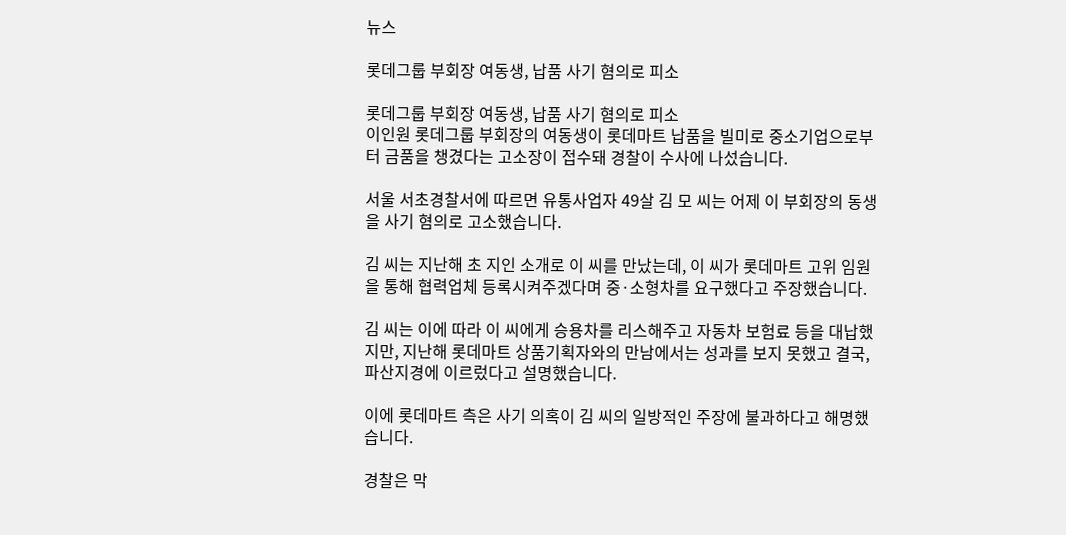뉴스

롯데그룹 부회장 여동생, 납품 사기 혐의로 피소

롯데그룹 부회장 여동생, 납품 사기 혐의로 피소
이인원 롯데그룹 부회장의 여동생이 롯데마트 납품을 빌미로 중소기업으로부터 금품을 챙겼다는 고소장이 접수돼 경찰이 수사에 나섰습니다.

서울 서초경찰서에 따르면 유통사업자 49살 김 모 씨는 어제 이 부회장의 동생을 사기 혐의로 고소했습니다.

김 씨는 지난해 초 지인 소개로 이 씨를 만났는데, 이 씨가 롯데마트 고위 임원을 통해 협력업체 등록시켜주겠다며 중·소형차를 요구했다고 주장했습니다.

김 씨는 이에 따라 이 씨에게 승용차를 리스해주고 자동차 보험료 등을 대납했지만, 지난해 롯데마트 상품기획자와의 만남에서는 성과를 보지 못했고 결국, 파산지경에 이르렀다고 설명했습니다.

이에 롯데마트 측은 사기 의혹이 김 씨의 일방적인 주장에 불과하다고 해명했습니다.

경찰은 막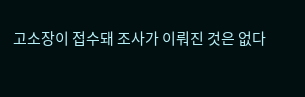고소장이 접수돼 조사가 이뤄진 것은 없다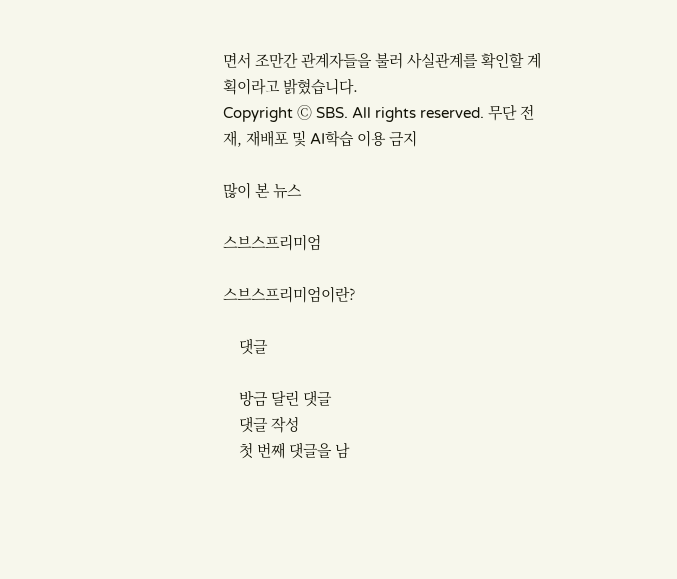면서 조만간 관계자들을 불러 사실관계를 확인할 계획이라고 밝혔습니다.
Copyright Ⓒ SBS. All rights reserved. 무단 전재, 재배포 및 AI학습 이용 금지

많이 본 뉴스

스브스프리미엄

스브스프리미엄이란?

    댓글

    방금 달린 댓글
    댓글 작성
    첫 번째 댓글을 남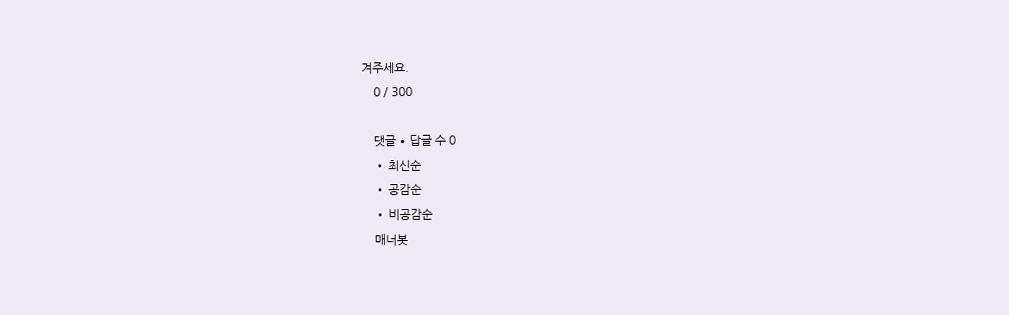겨주세요.
    0 / 300

    댓글 ∙ 답글 수 0
    • 최신순
    • 공감순
    • 비공감순
    매너봇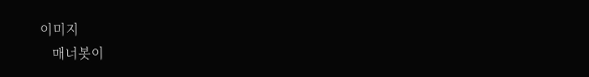이미지
    매너봇이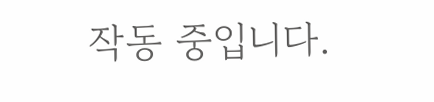작동 중입니다.